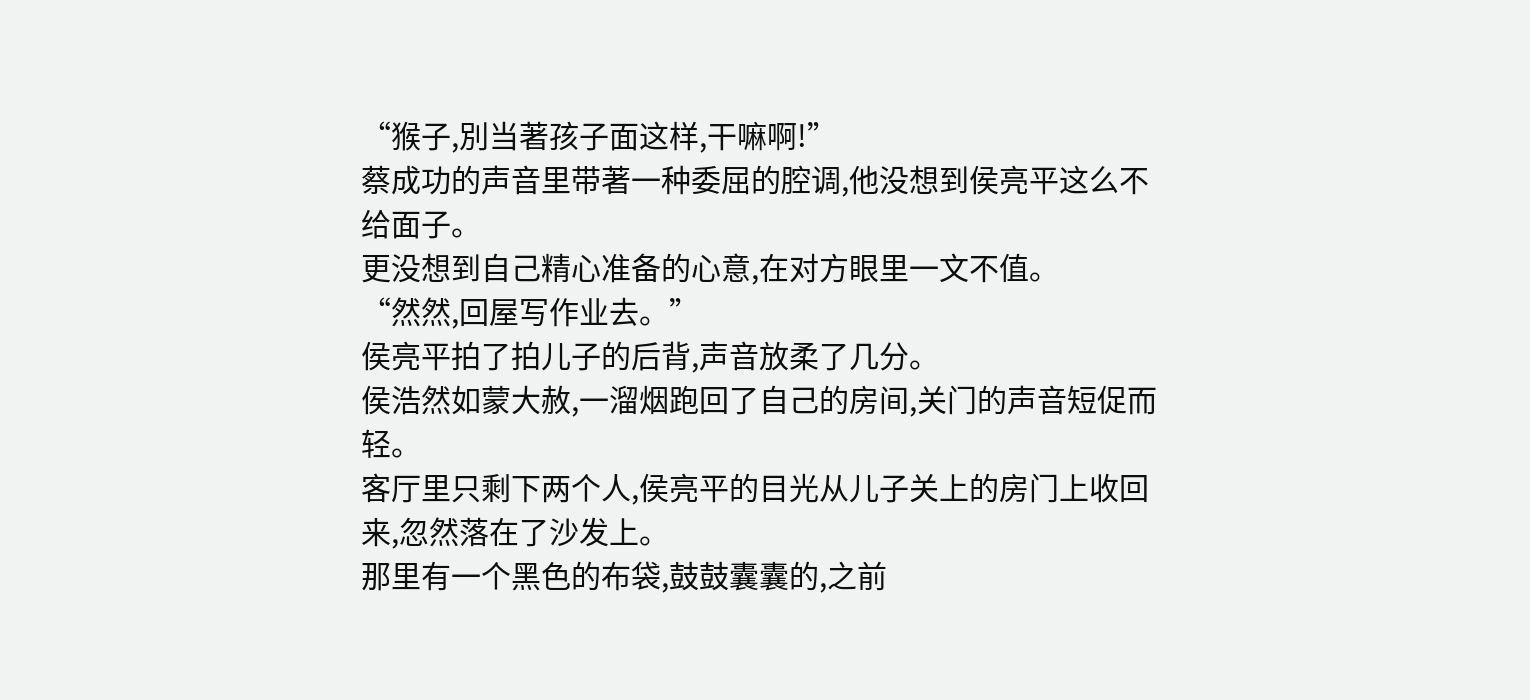“猴子,別当著孩子面这样,干嘛啊!”
蔡成功的声音里带著一种委屈的腔调,他没想到侯亮平这么不给面子。
更没想到自己精心准备的心意,在对方眼里一文不值。
“然然,回屋写作业去。”
侯亮平拍了拍儿子的后背,声音放柔了几分。
侯浩然如蒙大赦,一溜烟跑回了自己的房间,关门的声音短促而轻。
客厅里只剩下两个人,侯亮平的目光从儿子关上的房门上收回来,忽然落在了沙发上。
那里有一个黑色的布袋,鼓鼓囊囊的,之前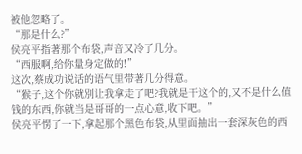被他忽略了。
“那是什么?”
侯亮平指著那个布袋,声音又冷了几分。
“西服啊,给你量身定做的!”
这次,蔡成功说话的语气里带著几分得意。
“猴子,这个你就別让我拿走了吧?我就是干这个的,又不是什么值钱的东西,你就当是哥哥的一点心意,收下吧。”
侯亮平愣了一下,拿起那个黑色布袋,从里面抽出一套深灰色的西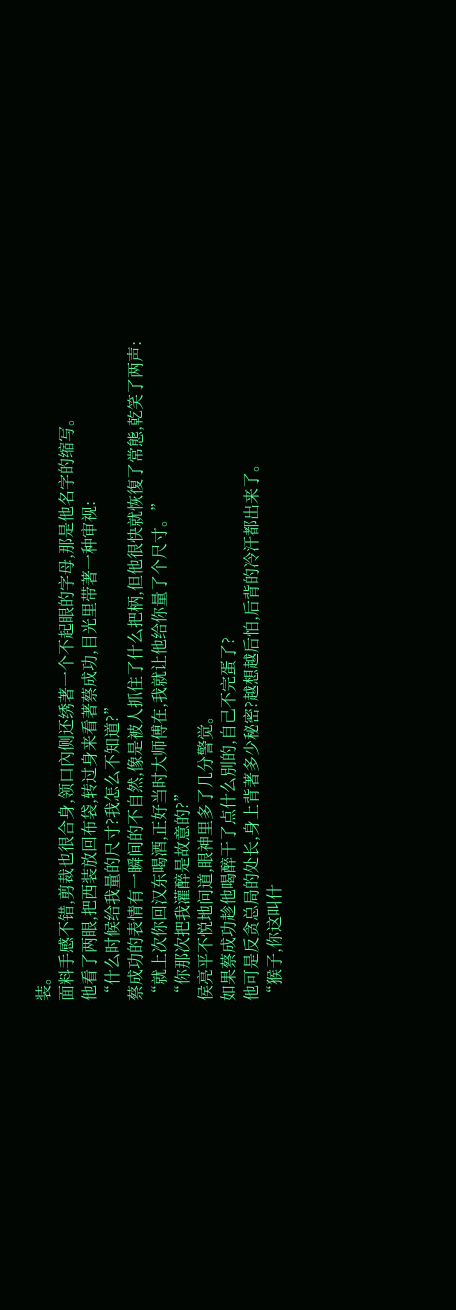装。
面料手感不错,剪裁也很合身,领口內侧还绣著一个不起眼的字母,那是他名字的缩写。
他看了两眼,把西装放回布袋,转过身来看著蔡成功,目光里带著一种审视:
“什么时候给我量的尺寸?我怎么不知道?”
蔡成功的表情有一瞬间的不自然,像是被人抓住了什么把柄,但他很快就恢復了常態,乾笑了两声:
“就上次你回汉东喝酒,正好当时大师傅在,我就让他给你量了个尺寸。”
“你那次把我灌醉是故意的?”
侯亮平不悦地问道,眼神里多了几分警觉。
如果蔡成功趁他喝醉干了点什么別的,自己不完蛋了?
他可是反贪总局的处长,身上背著多少秘密?越想越后怕,后背的冷汗都出来了。
“猴子,你这叫什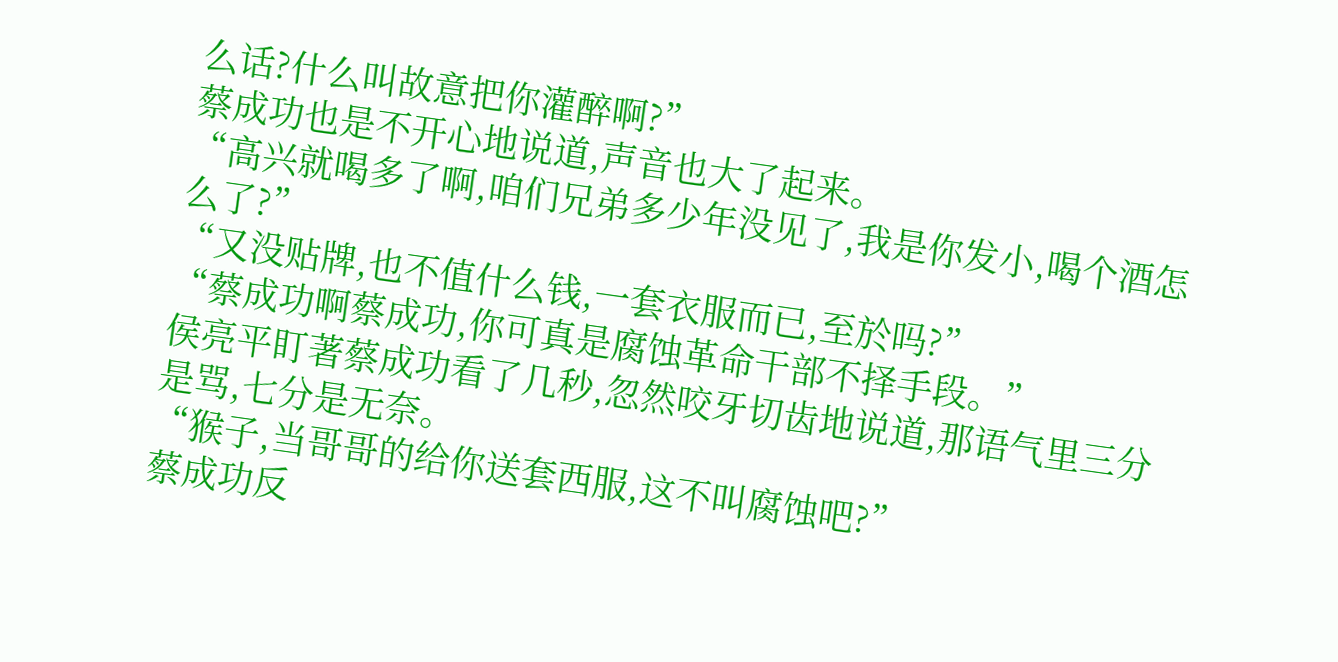么话?什么叫故意把你灌醉啊?”
蔡成功也是不开心地说道,声音也大了起来。
“高兴就喝多了啊,咱们兄弟多少年没见了,我是你发小,喝个酒怎么了?”
“又没贴牌,也不值什么钱,一套衣服而已,至於吗?”
“蔡成功啊蔡成功,你可真是腐蚀革命干部不择手段。”
侯亮平盯著蔡成功看了几秒,忽然咬牙切齿地说道,那语气里三分是骂,七分是无奈。
“猴子,当哥哥的给你送套西服,这不叫腐蚀吧?”
蔡成功反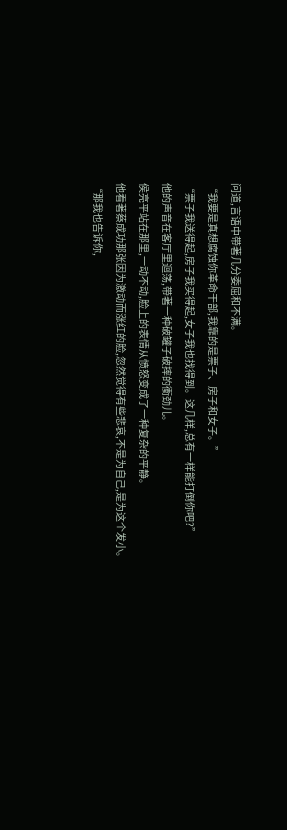问道,言语中带著几分委屈和不满。
“我要是真想腐蚀你革命干部,我靠的是票子、房子和女子。”
“票子我送得起,房子我买得起,女子我也找得到。这几样,总有一样能打倒你吧?”
他的声音在客厅里迴荡,带著一种破罐子破摔的衝劲儿。
侯亮平站在那里,一动不动,脸上的表情从愤怒变成了一种复杂的平静。
他看著蔡成功那张因为激动而涨红的脸,忽然觉得有些悲哀,不是为自己,是为这个发小。
“那我也告诉你,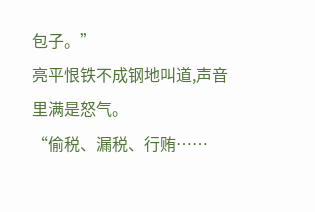包子。”
亮平恨铁不成钢地叫道,声音里满是怒气。
“偷税、漏税、行贿……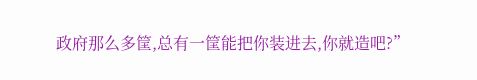政府那么多筐,总有一筐能把你装进去,你就造吧?”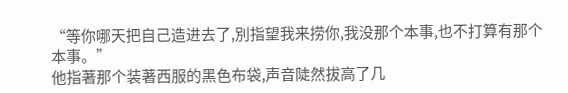“等你哪天把自己造进去了,別指望我来捞你,我没那个本事,也不打算有那个本事。”
他指著那个装著西服的黑色布袋,声音陡然拔高了几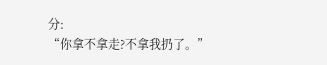分:
“你拿不拿走?不拿我扔了。”